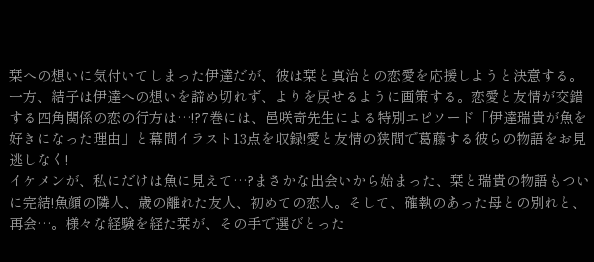栞への想いに気付いてしまった伊達だが、彼は栞と真治との恋愛を応援しようと決意する。一方、結子は伊達への想いを諦め切れず、よりを戻せるように画策する。恋愛と友情が交錯する四角関係の恋の行方は…!?7巻には、邑咲奇先生による特別エピソード「伊達瑞貴が魚を好きになった理由」と幕間イラスト13点を収録!愛と友情の狭間で葛藤する彼らの物語をお見逃しなく!
イケメンが、私にだけは魚に見えて…?まさかな出会いから始まった、栞と瑞貴の物語もついに完結!魚顔の隣人、歳の離れた友人、初めての恋人。そして、確執のあった母との別れと、再会…。様々な経験を経た栞が、その手で選びとった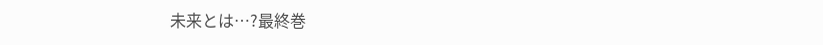未来とは…?最終巻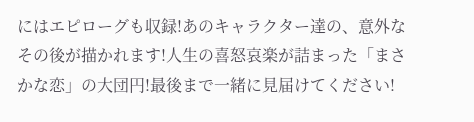にはエピローグも収録!あのキャラクター達の、意外なその後が描かれます!人生の喜怒哀楽が詰まった「まさかな恋」の大団円!最後まで一緒に見届けてください!